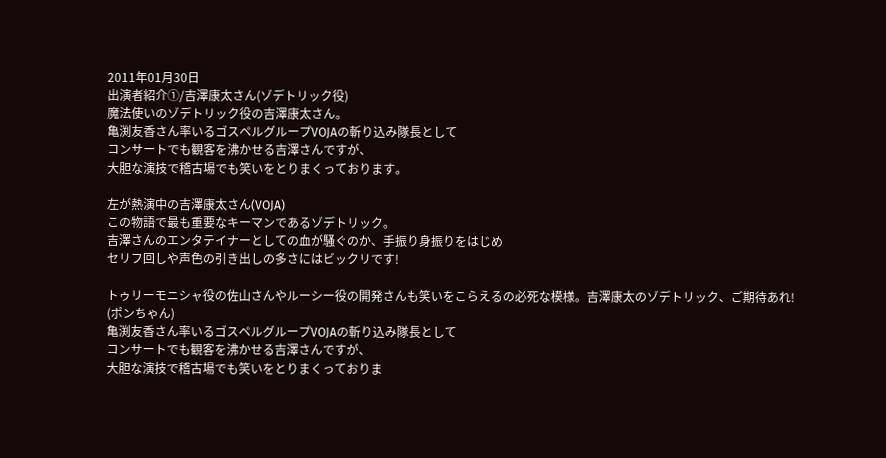2011年01月30日
出演者紹介①/吉澤康太さん(ゾデトリック役)
魔法使いのゾデトリック役の吉澤康太さん。
亀渕友香さん率いるゴスペルグループVOJAの斬り込み隊長として
コンサートでも観客を沸かせる吉澤さんですが、
大胆な演技で稽古場でも笑いをとりまくっております。

左が熱演中の吉澤康太さん(VOJA)
この物語で最も重要なキーマンであるゾデトリック。
吉澤さんのエンタテイナーとしての血が騒ぐのか、手振り身振りをはじめ
セリフ回しや声色の引き出しの多さにはビックリです!

トゥリーモニシャ役の佐山さんやルーシー役の開発さんも笑いをこらえるの必死な模様。吉澤康太のゾデトリック、ご期待あれ!
(ポンちゃん)
亀渕友香さん率いるゴスペルグループVOJAの斬り込み隊長として
コンサートでも観客を沸かせる吉澤さんですが、
大胆な演技で稽古場でも笑いをとりまくっておりま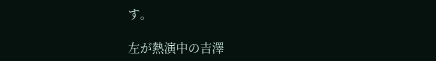す。

左が熱演中の吉澤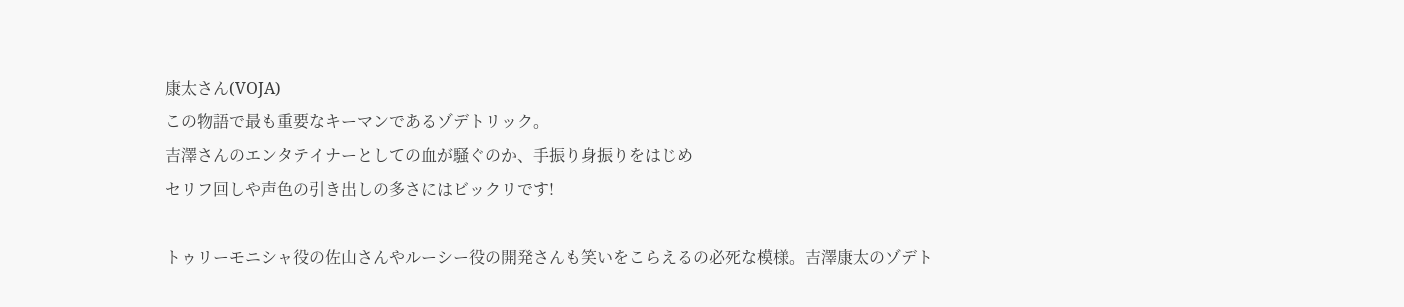康太さん(VOJA)
この物語で最も重要なキーマンであるゾデトリック。
吉澤さんのエンタテイナーとしての血が騒ぐのか、手振り身振りをはじめ
セリフ回しや声色の引き出しの多さにはビックリです!

トゥリーモニシャ役の佐山さんやルーシー役の開発さんも笑いをこらえるの必死な模様。吉澤康太のゾデト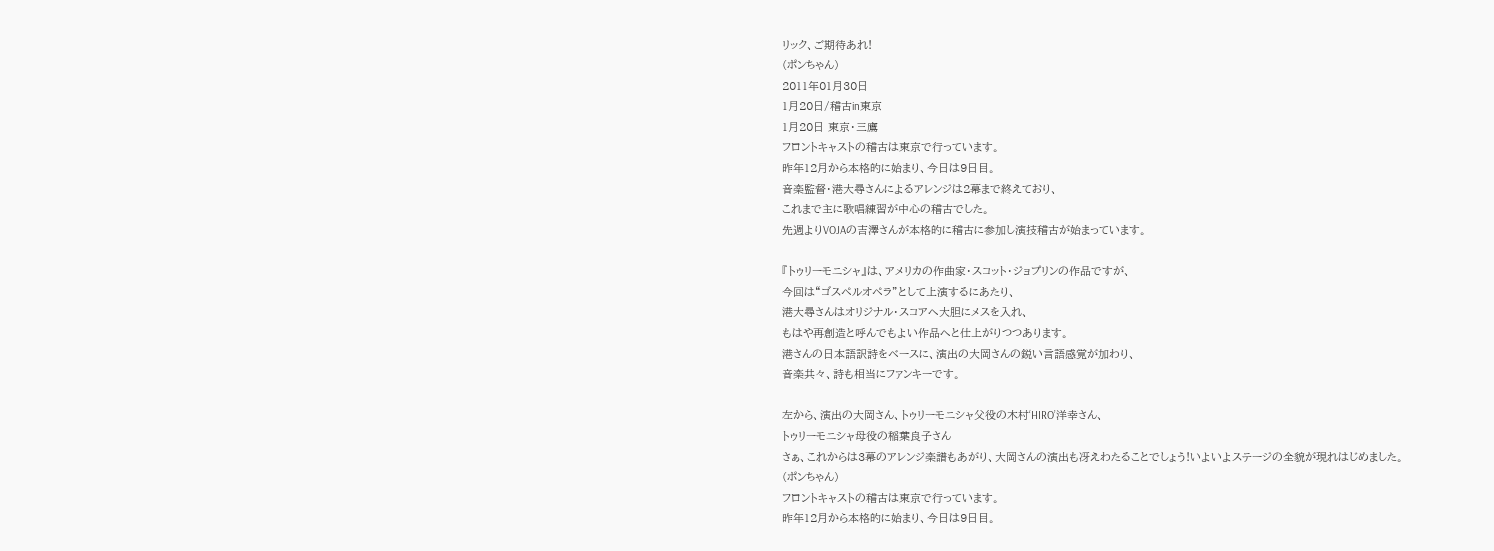リック、ご期待あれ!
(ポンちゃん)
2011年01月30日
1月20日/稽古in東京
1月20日 東京・三鷹
フロントキャストの稽古は東京で行っています。
昨年12月から本格的に始まり、今日は9日目。
音楽監督・港大尋さんによるアレンジは2幕まで終えており、
これまで主に歌唱練習が中心の稽古でした。
先週よりVOJAの吉澤さんが本格的に稽古に参加し演技稽古が始まっています。

『トゥリーモニシャ』は、アメリカの作曲家・スコット・ジョプリンの作品ですが、
今回は“ゴスペルオペラ”として上演するにあたり、
港大尋さんはオリジナル・スコアへ大胆にメスを入れ、
もはや再創造と呼んでもよい作品へと仕上がりつつあります。
港さんの日本語訳詩をベースに、演出の大岡さんの鋭い言語感覚が加わり、
音楽共々、詩も相当にファンキーです。

左から、演出の大岡さん、トゥリーモニシャ父役の木村‘HIRO’洋幸さん、
トゥリーモニシャ母役の稲葉良子さん
さぁ、これからは3幕のアレンジ楽譜もあがり、大岡さんの演出も冴えわたることでしょう!いよいよステージの全貌が現れはじめました。
(ポンちゃん)
フロントキャストの稽古は東京で行っています。
昨年12月から本格的に始まり、今日は9日目。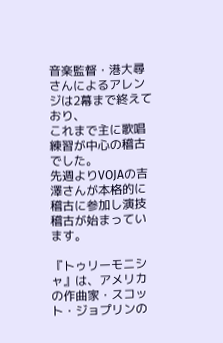音楽監督・港大尋さんによるアレンジは2幕まで終えており、
これまで主に歌唱練習が中心の稽古でした。
先週よりVOJAの吉澤さんが本格的に稽古に参加し演技稽古が始まっています。

『トゥリーモニシャ』は、アメリカの作曲家・スコット・ジョプリンの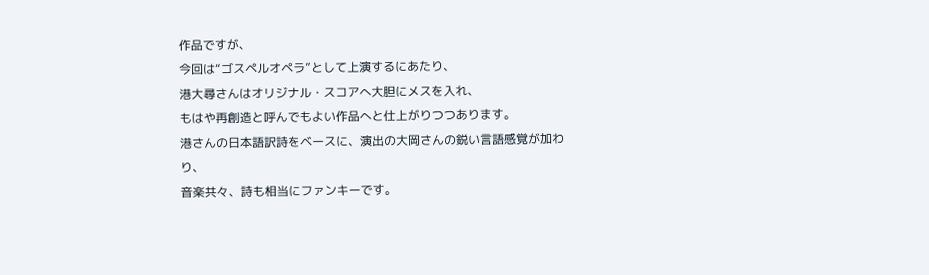作品ですが、
今回は“ゴスペルオペラ”として上演するにあたり、
港大尋さんはオリジナル・スコアへ大胆にメスを入れ、
もはや再創造と呼んでもよい作品へと仕上がりつつあります。
港さんの日本語訳詩をベースに、演出の大岡さんの鋭い言語感覚が加わり、
音楽共々、詩も相当にファンキーです。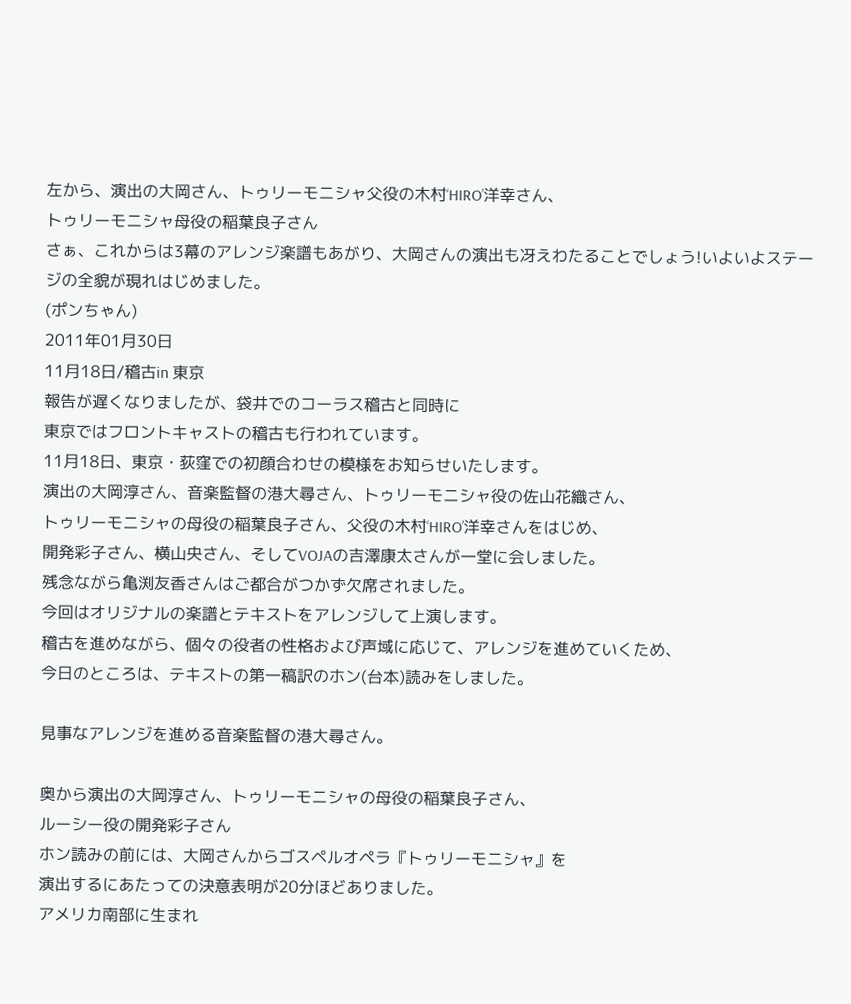左から、演出の大岡さん、トゥリーモニシャ父役の木村‘HIRO’洋幸さん、
トゥリーモニシャ母役の稲葉良子さん
さぁ、これからは3幕のアレンジ楽譜もあがり、大岡さんの演出も冴えわたることでしょう!いよいよステージの全貌が現れはじめました。
(ポンちゃん)
2011年01月30日
11月18日/稽古in 東京
報告が遅くなりましたが、袋井でのコーラス稽古と同時に
東京ではフロントキャストの稽古も行われています。
11月18日、東京・荻窪での初顔合わせの模様をお知らせいたします。
演出の大岡淳さん、音楽監督の港大尋さん、トゥリーモニシャ役の佐山花織さん、
トゥリーモニシャの母役の稲葉良子さん、父役の木村‘HIRO’洋幸さんをはじめ、
開発彩子さん、横山央さん、そしてVOJAの吉澤康太さんが一堂に会しました。
残念ながら亀渕友香さんはご都合がつかず欠席されました。
今回はオリジナルの楽譜とテキストをアレンジして上演します。
稽古を進めながら、個々の役者の性格および声域に応じて、アレンジを進めていくため、
今日のところは、テキストの第一稿訳のホン(台本)読みをしました。

見事なアレンジを進める音楽監督の港大尋さん。

奥から演出の大岡淳さん、トゥリーモニシャの母役の稲葉良子さん、
ルーシー役の開発彩子さん
ホン読みの前には、大岡さんからゴスペルオペラ『トゥリーモニシャ』を
演出するにあたっての決意表明が20分ほどありました。
アメリカ南部に生まれ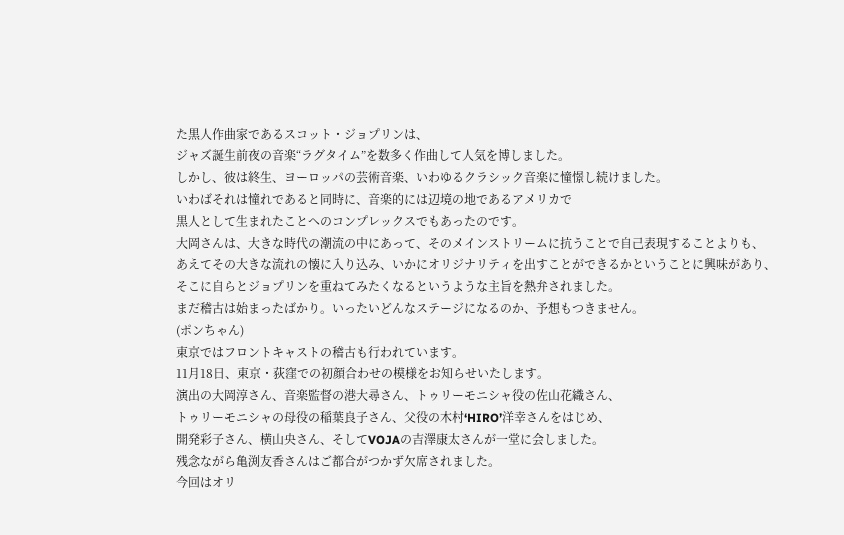た黒人作曲家であるスコット・ジョプリンは、
ジャズ誕生前夜の音楽“ラグタイム”を数多く作曲して人気を博しました。
しかし、彼は終生、ヨーロッパの芸術音楽、いわゆるクラシック音楽に憧憬し続けました。
いわばそれは憧れであると同時に、音楽的には辺境の地であるアメリカで
黒人として生まれたことへのコンプレックスでもあったのです。
大岡さんは、大きな時代の潮流の中にあって、そのメインストリームに抗うことで自己表現することよりも、
あえてその大きな流れの懐に入り込み、いかにオリジナリティを出すことができるかということに興味があり、
そこに自らとジョプリンを重ねてみたくなるというような主旨を熱弁されました。
まだ稽古は始まったばかり。いったいどんなステージになるのか、予想もつきません。
(ポンちゃん)
東京ではフロントキャストの稽古も行われています。
11月18日、東京・荻窪での初顔合わせの模様をお知らせいたします。
演出の大岡淳さん、音楽監督の港大尋さん、トゥリーモニシャ役の佐山花織さん、
トゥリーモニシャの母役の稲葉良子さん、父役の木村‘HIRO’洋幸さんをはじめ、
開発彩子さん、横山央さん、そしてVOJAの吉澤康太さんが一堂に会しました。
残念ながら亀渕友香さんはご都合がつかず欠席されました。
今回はオリ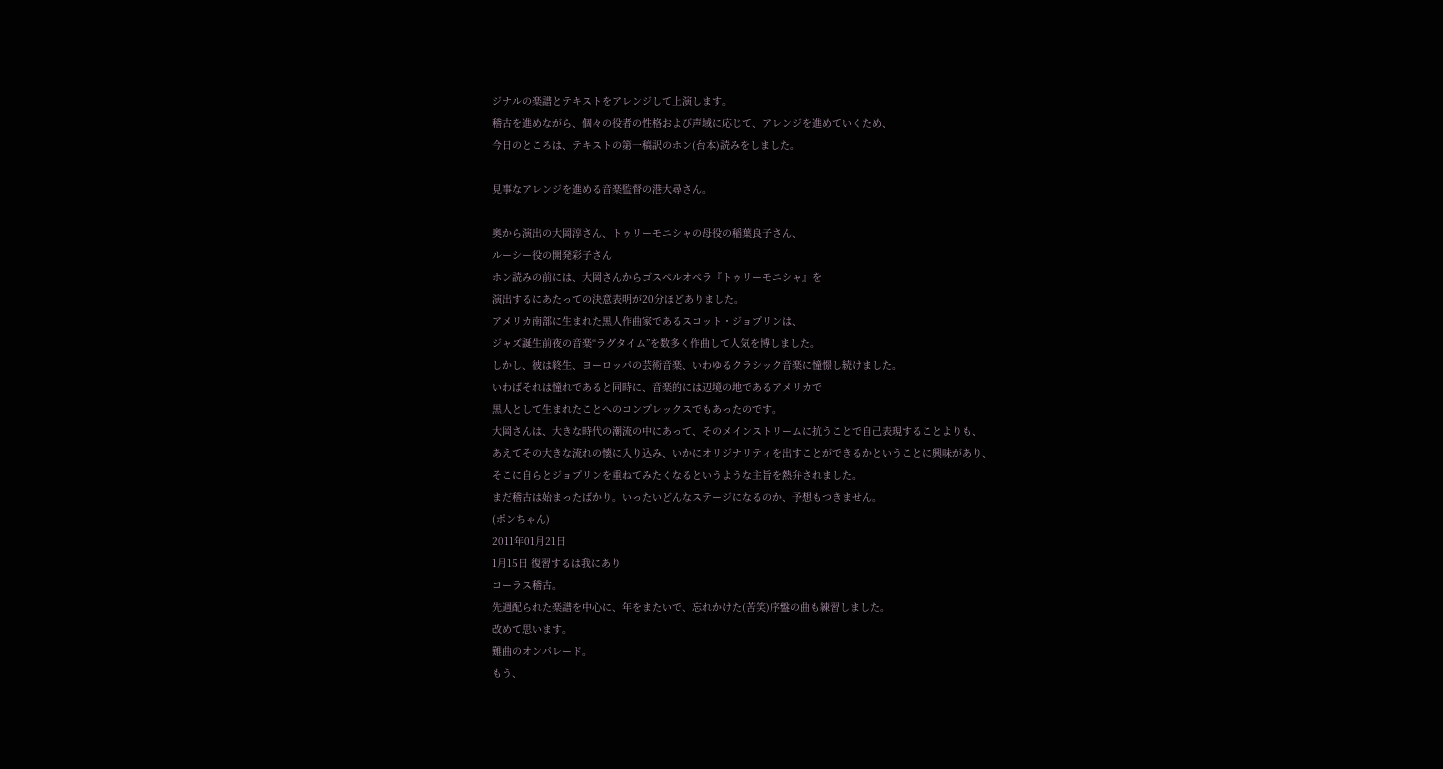ジナルの楽譜とテキストをアレンジして上演します。
稽古を進めながら、個々の役者の性格および声域に応じて、アレンジを進めていくため、
今日のところは、テキストの第一稿訳のホン(台本)読みをしました。

見事なアレンジを進める音楽監督の港大尋さん。

奥から演出の大岡淳さん、トゥリーモニシャの母役の稲葉良子さん、
ルーシー役の開発彩子さん
ホン読みの前には、大岡さんからゴスペルオペラ『トゥリーモニシャ』を
演出するにあたっての決意表明が20分ほどありました。
アメリカ南部に生まれた黒人作曲家であるスコット・ジョプリンは、
ジャズ誕生前夜の音楽“ラグタイム”を数多く作曲して人気を博しました。
しかし、彼は終生、ヨーロッパの芸術音楽、いわゆるクラシック音楽に憧憬し続けました。
いわばそれは憧れであると同時に、音楽的には辺境の地であるアメリカで
黒人として生まれたことへのコンプレックスでもあったのです。
大岡さんは、大きな時代の潮流の中にあって、そのメインストリームに抗うことで自己表現することよりも、
あえてその大きな流れの懐に入り込み、いかにオリジナリティを出すことができるかということに興味があり、
そこに自らとジョプリンを重ねてみたくなるというような主旨を熱弁されました。
まだ稽古は始まったばかり。いったいどんなステージになるのか、予想もつきません。
(ポンちゃん)
2011年01月21日
1月15日 復習するは我にあり
コーラス稽古。
先週配られた楽譜を中心に、年をまたいで、忘れかけた(苦笑)序盤の曲も練習しました。
改めて思います。
難曲のオンパレード。
もう、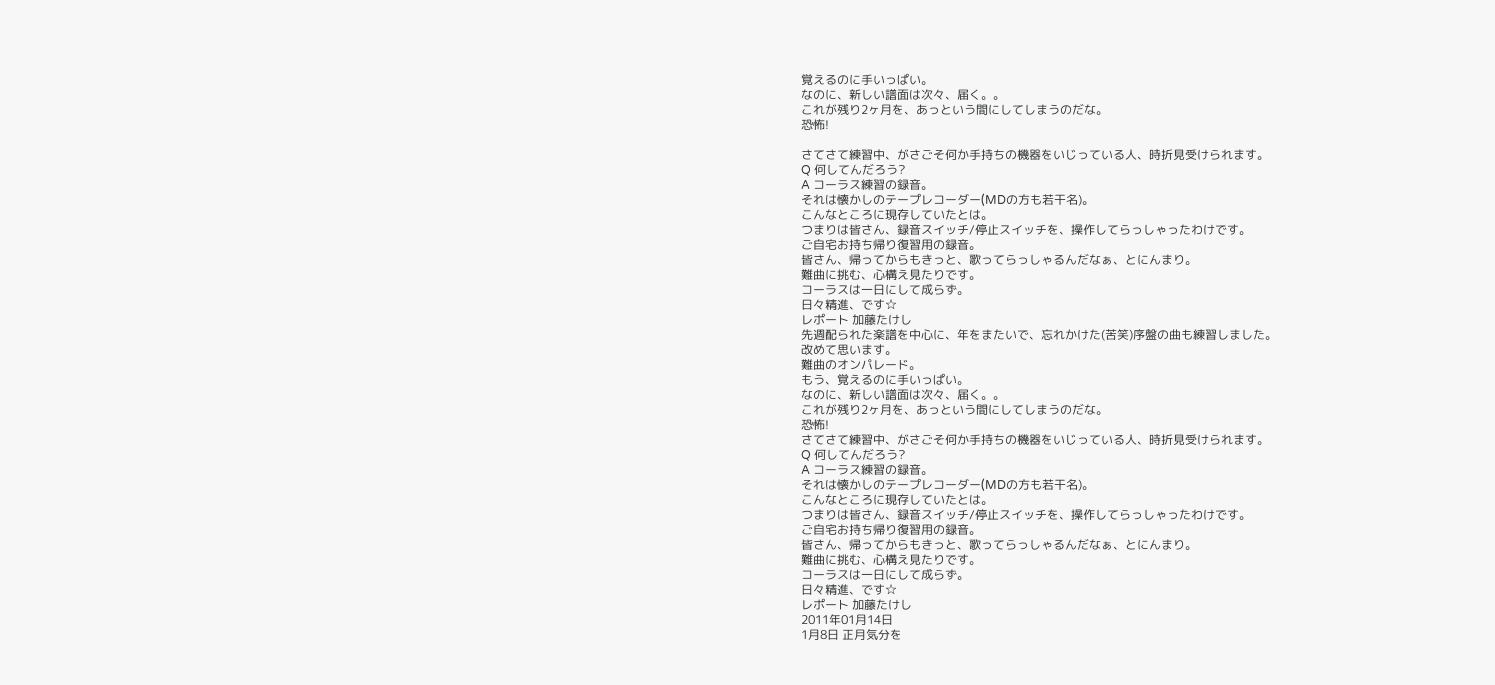覚えるのに手いっぱい。
なのに、新しい譜面は次々、届く。。
これが残り2ヶ月を、あっという間にしてしまうのだな。
恐怖!

さてさて練習中、がさごそ何か手持ちの機器をいじっている人、時折見受けられます。
Q 何してんだろう?
A コーラス練習の録音。
それは懐かしのテープレコーダー(MDの方も若干名)。
こんなところに現存していたとは。
つまりは皆さん、録音スイッチ/停止スイッチを、操作してらっしゃったわけです。
ご自宅お持ち帰り復習用の録音。
皆さん、帰ってからもきっと、歌ってらっしゃるんだなぁ、とにんまり。
難曲に挑む、心構え見たりです。
コーラスは一日にして成らず。
日々精進、です☆
レポート 加藤たけし
先週配られた楽譜を中心に、年をまたいで、忘れかけた(苦笑)序盤の曲も練習しました。
改めて思います。
難曲のオンパレード。
もう、覚えるのに手いっぱい。
なのに、新しい譜面は次々、届く。。
これが残り2ヶ月を、あっという間にしてしまうのだな。
恐怖!
さてさて練習中、がさごそ何か手持ちの機器をいじっている人、時折見受けられます。
Q 何してんだろう?
A コーラス練習の録音。
それは懐かしのテープレコーダー(MDの方も若干名)。
こんなところに現存していたとは。
つまりは皆さん、録音スイッチ/停止スイッチを、操作してらっしゃったわけです。
ご自宅お持ち帰り復習用の録音。
皆さん、帰ってからもきっと、歌ってらっしゃるんだなぁ、とにんまり。
難曲に挑む、心構え見たりです。
コーラスは一日にして成らず。
日々精進、です☆
レポート 加藤たけし
2011年01月14日
1月8日 正月気分を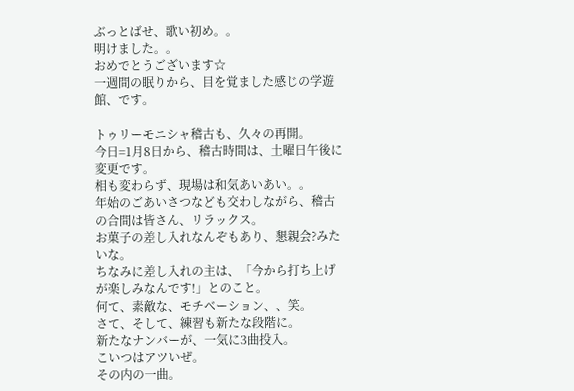ぶっとばせ、歌い初め。。
明けました。。
おめでとうございます☆
一週間の眠りから、目を覚ました感じの学遊館、です。

トゥリーモニシャ稽古も、久々の再開。
今日=1月8日から、稽古時間は、土曜日午後に変更です。
相も変わらず、現場は和気あいあい。。
年始のごあいさつなども交わしながら、稽古の合間は皆さん、リラックス。
お菓子の差し入れなんぞもあり、懇親会?みたいな。
ちなみに差し入れの主は、「今から打ち上げが楽しみなんです!」とのこと。
何て、素敵な、モチベーション、、笑。
さて、そして、練習も新たな段階に。
新たなナンバーが、一気に3曲投入。
こいつはアツいぜ。
その内の一曲。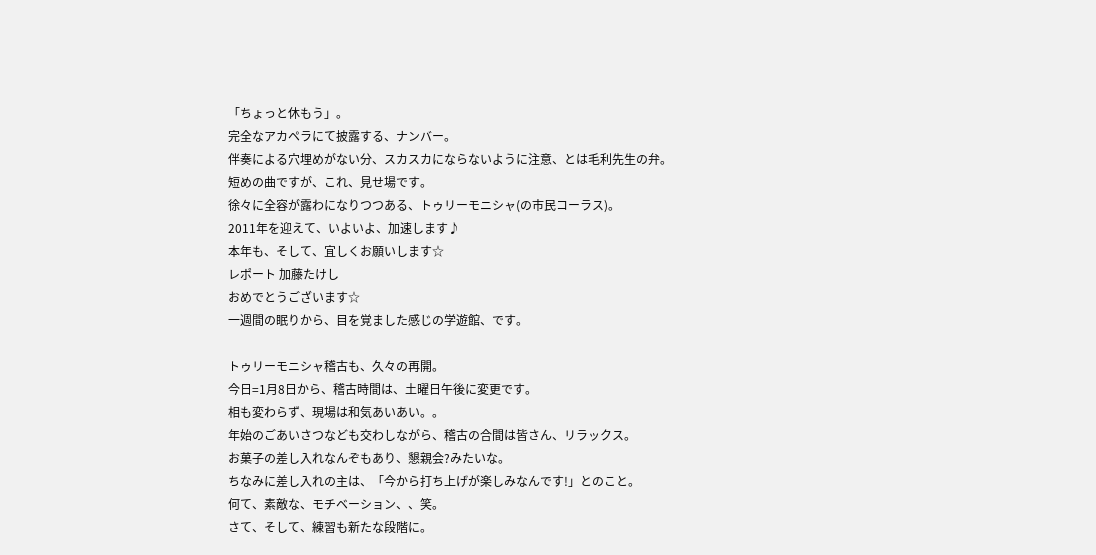「ちょっと休もう」。
完全なアカペラにて披露する、ナンバー。
伴奏による穴埋めがない分、スカスカにならないように注意、とは毛利先生の弁。
短めの曲ですが、これ、見せ場です。
徐々に全容が露わになりつつある、トゥリーモニシャ(の市民コーラス)。
2011年を迎えて、いよいよ、加速します♪
本年も、そして、宜しくお願いします☆
レポート 加藤たけし
おめでとうございます☆
一週間の眠りから、目を覚ました感じの学遊館、です。

トゥリーモニシャ稽古も、久々の再開。
今日=1月8日から、稽古時間は、土曜日午後に変更です。
相も変わらず、現場は和気あいあい。。
年始のごあいさつなども交わしながら、稽古の合間は皆さん、リラックス。
お菓子の差し入れなんぞもあり、懇親会?みたいな。
ちなみに差し入れの主は、「今から打ち上げが楽しみなんです!」とのこと。
何て、素敵な、モチベーション、、笑。
さて、そして、練習も新たな段階に。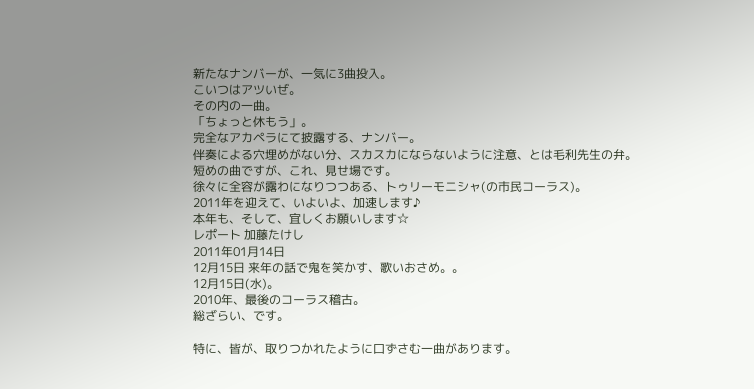新たなナンバーが、一気に3曲投入。
こいつはアツいぜ。
その内の一曲。
「ちょっと休もう」。
完全なアカペラにて披露する、ナンバー。
伴奏による穴埋めがない分、スカスカにならないように注意、とは毛利先生の弁。
短めの曲ですが、これ、見せ場です。
徐々に全容が露わになりつつある、トゥリーモニシャ(の市民コーラス)。
2011年を迎えて、いよいよ、加速します♪
本年も、そして、宜しくお願いします☆
レポート 加藤たけし
2011年01月14日
12月15日 来年の話で鬼を笑かす、歌いおさめ。。
12月15日(水)。
2010年、最後のコーラス稽古。
総ざらい、です。

特に、皆が、取りつかれたように口ずさむ一曲があります。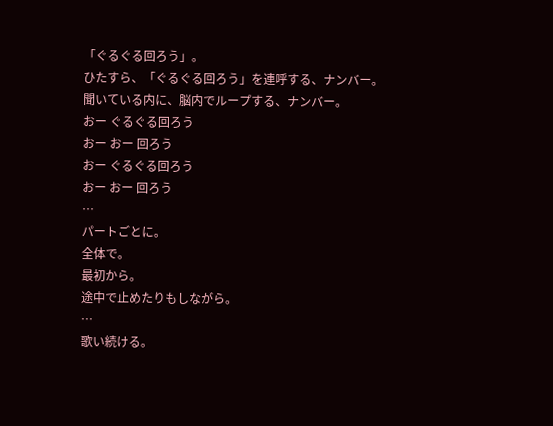「ぐるぐる回ろう」。
ひたすら、「ぐるぐる回ろう」を連呼する、ナンバー。
聞いている内に、脳内でループする、ナンバー。
おー ぐるぐる回ろう
おー おー 回ろう
おー ぐるぐる回ろう
おー おー 回ろう
…
パートごとに。
全体で。
最初から。
途中で止めたりもしながら。
…
歌い続ける。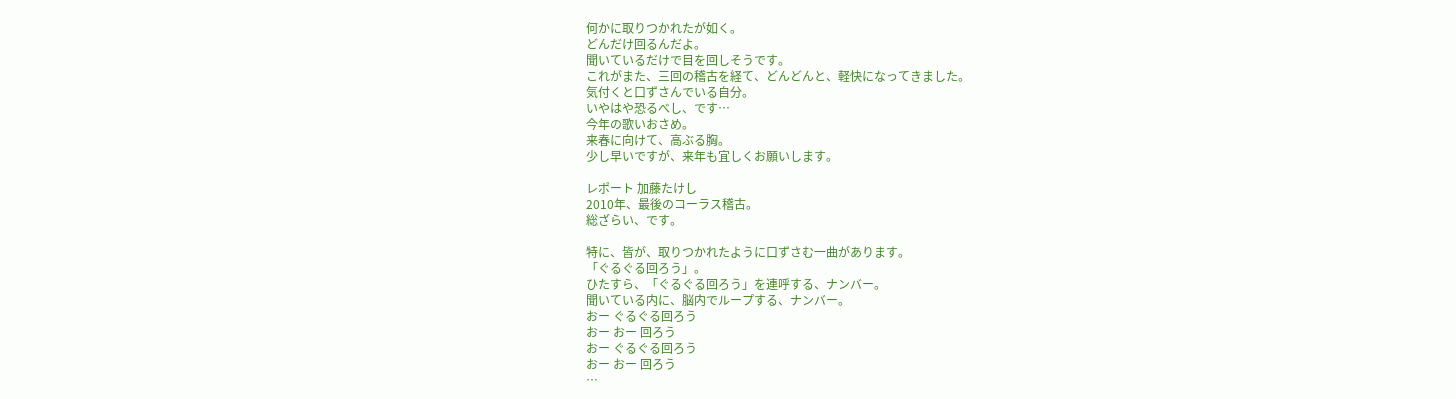何かに取りつかれたが如く。
どんだけ回るんだよ。
聞いているだけで目を回しそうです。
これがまた、三回の稽古を経て、どんどんと、軽快になってきました。
気付くと口ずさんでいる自分。
いやはや恐るべし、です…
今年の歌いおさめ。
来春に向けて、高ぶる胸。
少し早いですが、来年も宜しくお願いします。

レポート 加藤たけし
2010年、最後のコーラス稽古。
総ざらい、です。

特に、皆が、取りつかれたように口ずさむ一曲があります。
「ぐるぐる回ろう」。
ひたすら、「ぐるぐる回ろう」を連呼する、ナンバー。
聞いている内に、脳内でループする、ナンバー。
おー ぐるぐる回ろう
おー おー 回ろう
おー ぐるぐる回ろう
おー おー 回ろう
…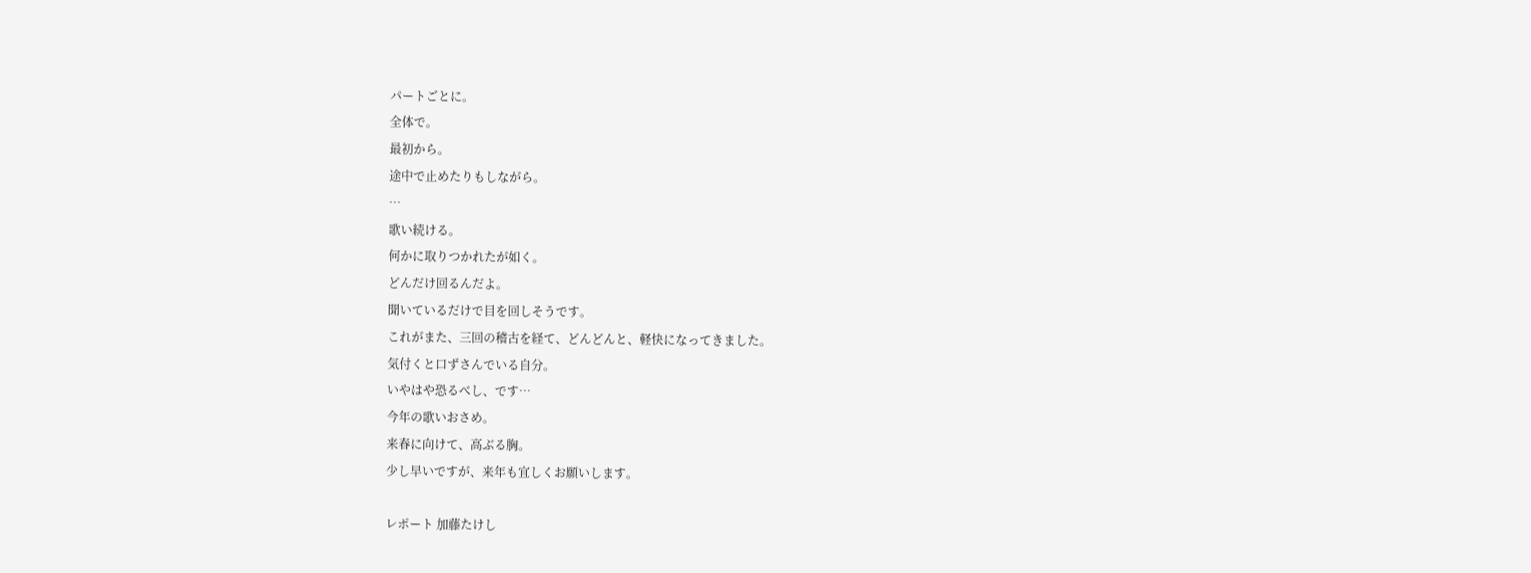パートごとに。
全体で。
最初から。
途中で止めたりもしながら。
…
歌い続ける。
何かに取りつかれたが如く。
どんだけ回るんだよ。
聞いているだけで目を回しそうです。
これがまた、三回の稽古を経て、どんどんと、軽快になってきました。
気付くと口ずさんでいる自分。
いやはや恐るべし、です…
今年の歌いおさめ。
来春に向けて、高ぶる胸。
少し早いですが、来年も宜しくお願いします。

レポート 加藤たけし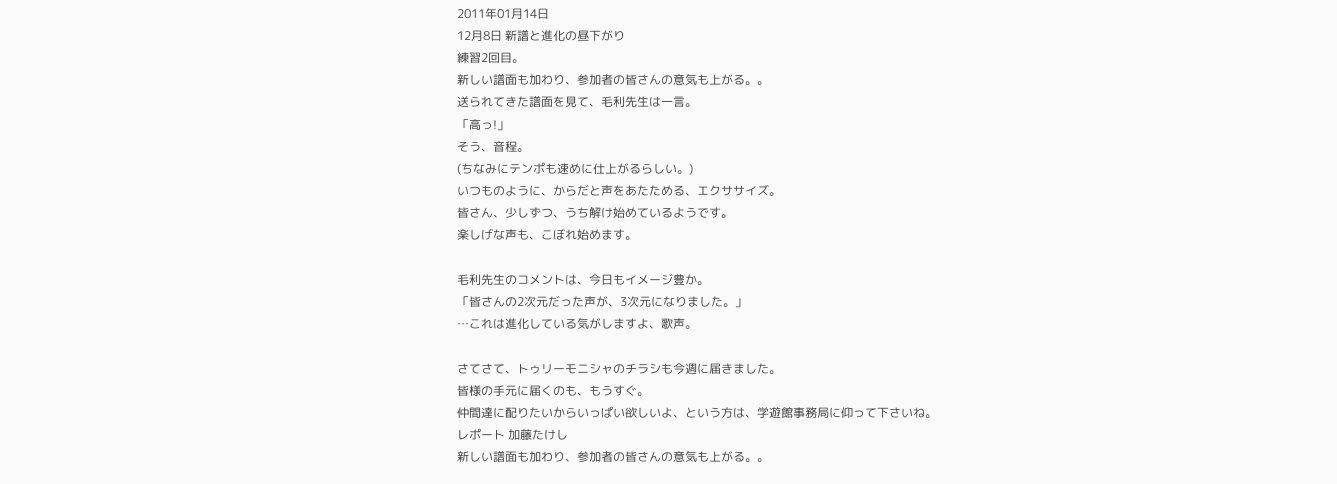2011年01月14日
12月8日 新譜と進化の昼下がり
練習2回目。
新しい譜面も加わり、参加者の皆さんの意気も上がる。。
送られてきた譜面を見て、毛利先生は一言。
「高っ!」
そう、音程。
(ちなみにテンポも速めに仕上がるらしい。)
いつものように、からだと声をあたためる、エクササイズ。
皆さん、少しずつ、うち解け始めているようです。
楽しげな声も、こぼれ始めます。

毛利先生のコメントは、今日もイメージ豊か。
「皆さんの2次元だった声が、3次元になりました。」
…これは進化している気がしますよ、歌声。

さてさて、トゥリーモニシャのチラシも今週に届きました。
皆様の手元に届くのも、もうすぐ。
仲間達に配りたいからいっぱい欲しいよ、という方は、学遊館事務局に仰って下さいね。
レポート 加藤たけし
新しい譜面も加わり、参加者の皆さんの意気も上がる。。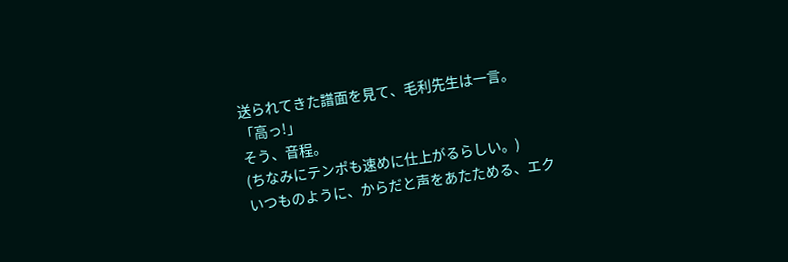送られてきた譜面を見て、毛利先生は一言。
「高っ!」
そう、音程。
(ちなみにテンポも速めに仕上がるらしい。)
いつものように、からだと声をあたためる、エク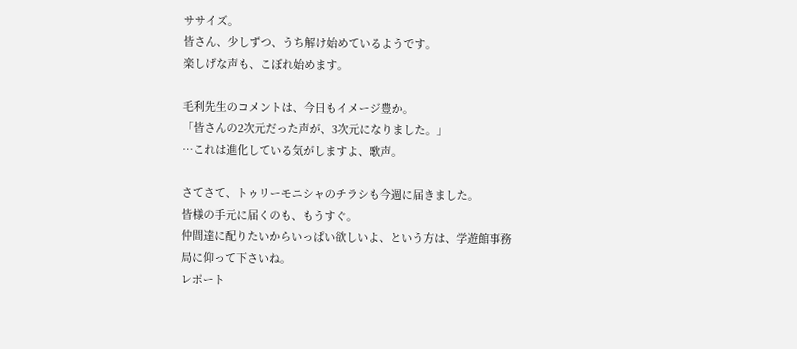ササイズ。
皆さん、少しずつ、うち解け始めているようです。
楽しげな声も、こぼれ始めます。

毛利先生のコメントは、今日もイメージ豊か。
「皆さんの2次元だった声が、3次元になりました。」
…これは進化している気がしますよ、歌声。

さてさて、トゥリーモニシャのチラシも今週に届きました。
皆様の手元に届くのも、もうすぐ。
仲間達に配りたいからいっぱい欲しいよ、という方は、学遊館事務局に仰って下さいね。
レポート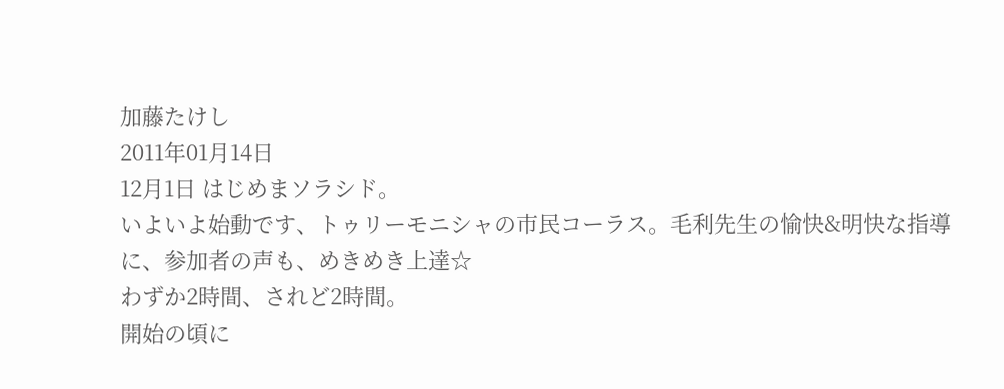加藤たけし
2011年01月14日
12月1日 はじめまソラシド。
いよいよ始動です、トゥリーモニシャの市民コーラス。毛利先生の愉快&明快な指導に、参加者の声も、めきめき上達☆
わずか2時間、されど2時間。
開始の頃に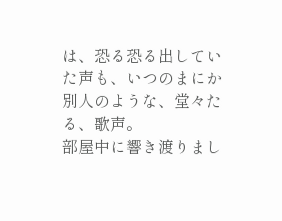は、恐る恐る出していた声も、いつのまにか別人のような、堂々たる、歌声。
部屋中に響き渡りまし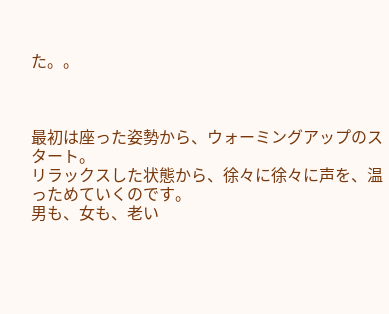た。。



最初は座った姿勢から、ウォーミングアップのスタート。
リラックスした状態から、徐々に徐々に声を、温っためていくのです。
男も、女も、老い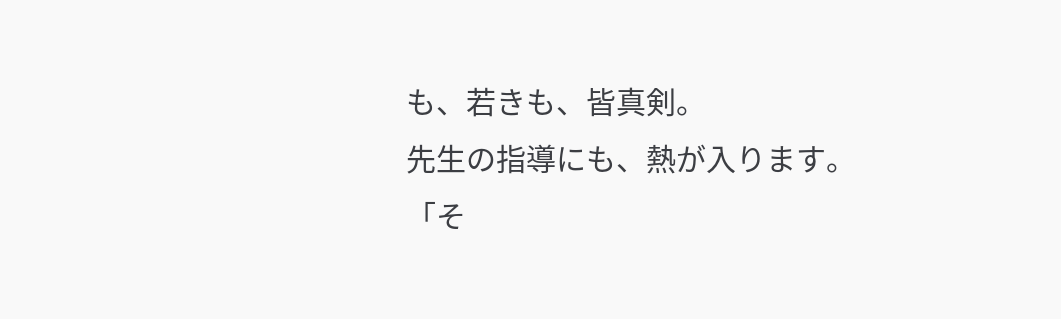も、若きも、皆真剣。
先生の指導にも、熱が入ります。
「そ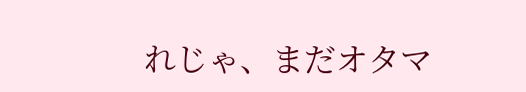れじゃ、まだオタマ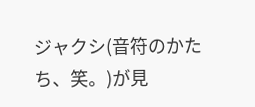ジャクシ(音符のかたち、笑。)が見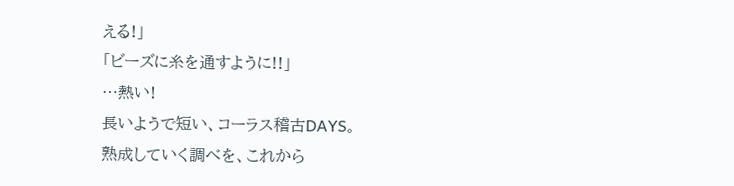える!」
「ビーズに糸を通すように!!」
…熱い!
長いようで短い、コーラス稽古DAYS。
熟成していく調べを、これから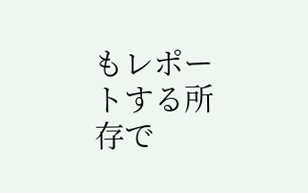もレポートする所存で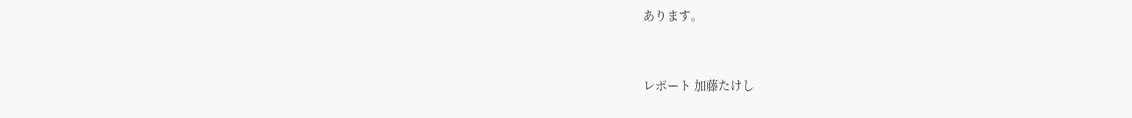あります。


レポート 加藤たけし